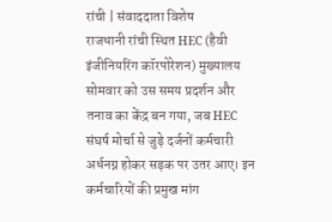रांची | संवाददाता विशेष
राजधानी रांची स्थित HEC (हैवी इंजीनियरिंग कॉरपोरेशन) मुख्यालय सोमवार को उस समय प्रदर्शन और तनाव का केंद्र बन गया, जब HEC संघर्ष मोर्चा से जुड़े दर्जनों कर्मचारी अर्धनग्न होकर सड़क पर उतर आए। इन कर्मचारियों की प्रमुख मांग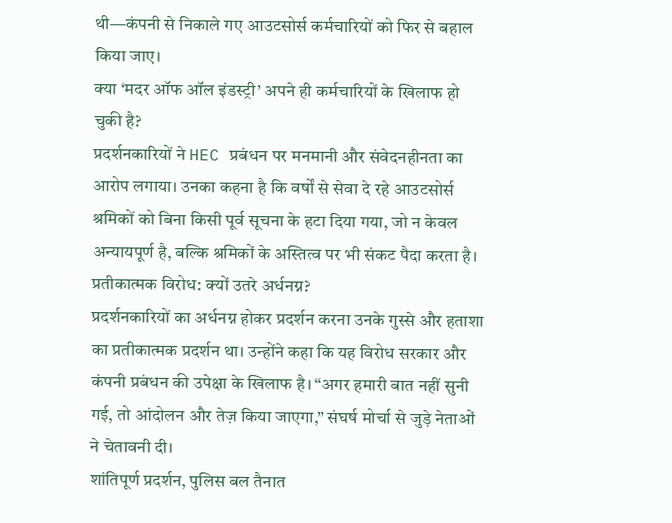थी—कंपनी से निकाले गए आउटसोर्स कर्मचारियों को फिर से बहाल किया जाए।
क्या ‘मदर ऑफ ऑल इंडस्ट्री’ अपने ही कर्मचारियों के खिलाफ हो चुकी है?
प्रदर्शनकारियों ने HEC प्रबंधन पर मनमानी और संवेदनहीनता का आरोप लगाया। उनका कहना है कि वर्षों से सेवा दे रहे आउटसोर्स श्रमिकों को बिना किसी पूर्व सूचना के हटा दिया गया, जो न केवल अन्यायपूर्ण है, बल्कि श्रमिकों के अस्तित्व पर भी संकट पैदा करता है।
प्रतीकात्मक विरोध: क्यों उतरे अर्धनग्न?
प्रदर्शनकारियों का अर्धनग्न होकर प्रदर्शन करना उनके गुस्से और हताशा का प्रतीकात्मक प्रदर्शन था। उन्होंने कहा कि यह विरोध सरकार और कंपनी प्रबंधन की उपेक्षा के खिलाफ है। “अगर हमारी बात नहीं सुनी गई, तो आंदोलन और तेज़ किया जाएगा,” संघर्ष मोर्चा से जुड़े नेताओं ने चेतावनी दी।
शांतिपूर्ण प्रदर्शन, पुलिस बल तैनात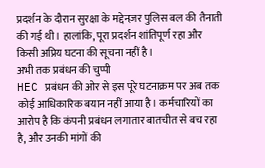प्रदर्शन के दौरान सुरक्षा के मद्देनज़र पुलिस बल की तैनाती की गई थी। हालांकि, पूरा प्रदर्शन शांतिपूर्ण रहा और किसी अप्रिय घटना की सूचना नहीं है।
अभी तक प्रबंधन की चुप्पी
HEC प्रबंधन की ओर से इस पूरे घटनाक्रम पर अब तक कोई आधिकारिक बयान नहीं आया है। कर्मचारियों का आरोप है कि कंपनी प्रबंधन लगातार बातचीत से बच रहा है, और उनकी मांगों की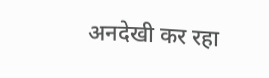अनदेखी कर रहा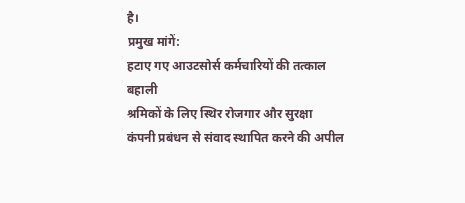है।
प्रमुख मांगें:
हटाए गए आउटसोर्स कर्मचारियों की तत्काल बहाली
श्रमिकों के लिए स्थिर रोजगार और सुरक्षा
कंपनी प्रबंधन से संवाद स्थापित करने की अपील